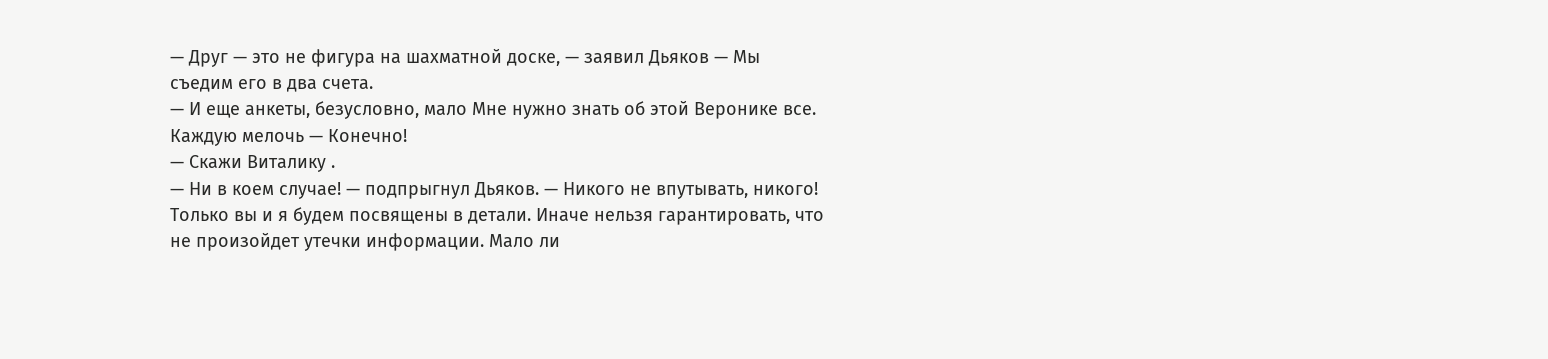— Друг — это не фигура на шахматной доске, — заявил Дьяков — Мы съедим его в два счета.
— И еще анкеты, безусловно, мало Мне нужно знать об этой Веронике все. Каждую мелочь — Конечно!
— Скажи Виталику .
— Ни в коем случае! — подпрыгнул Дьяков. — Никого не впутывать, никого! Только вы и я будем посвящены в детали. Иначе нельзя гарантировать, что не произойдет утечки информации. Мало ли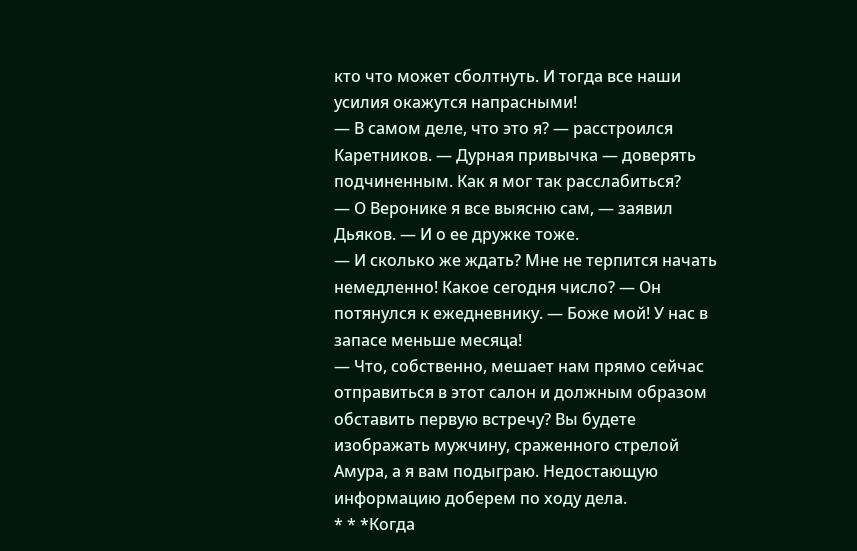кто что может сболтнуть. И тогда все наши усилия окажутся напрасными!
— В самом деле, что это я? — расстроился Каретников. — Дурная привычка — доверять подчиненным. Как я мог так расслабиться?
— О Веронике я все выясню сам, — заявил Дьяков. — И о ее дружке тоже.
— И сколько же ждать? Мне не терпится начать немедленно! Какое сегодня число? — Он потянулся к ежедневнику. — Боже мой! У нас в запасе меньше месяца!
— Что, собственно, мешает нам прямо сейчас отправиться в этот салон и должным образом обставить первую встречу? Вы будете изображать мужчину, сраженного стрелой Амура, а я вам подыграю. Недостающую информацию доберем по ходу дела.
* * *Когда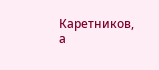Каретников, а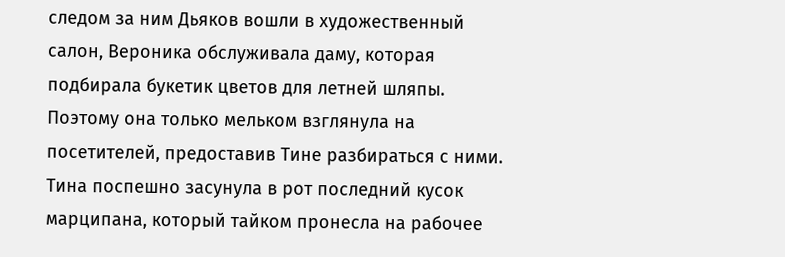следом за ним Дьяков вошли в художественный салон, Вероника обслуживала даму, которая подбирала букетик цветов для летней шляпы. Поэтому она только мельком взглянула на посетителей, предоставив Тине разбираться с ними.
Тина поспешно засунула в рот последний кусок марципана, который тайком пронесла на рабочее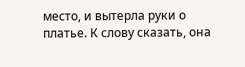место, и вытерла руки о платье. К слову сказать, она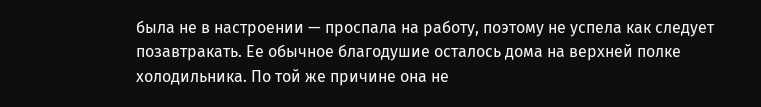была не в настроении — проспала на работу, поэтому не успела как следует позавтракать. Ее обычное благодушие осталось дома на верхней полке холодильника. По той же причине она не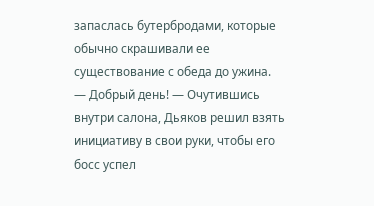запаслась бутербродами, которые обычно скрашивали ее существование с обеда до ужина.
— Добрый день! — Очутившись внутри салона, Дьяков решил взять инициативу в свои руки, чтобы его босс успел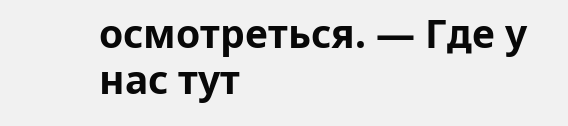осмотреться. — Где у нас тут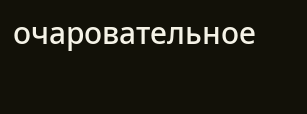очаровательное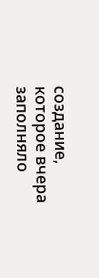создание, которое вчера заполняло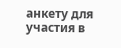анкету для участия в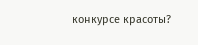конкурсе красоты?